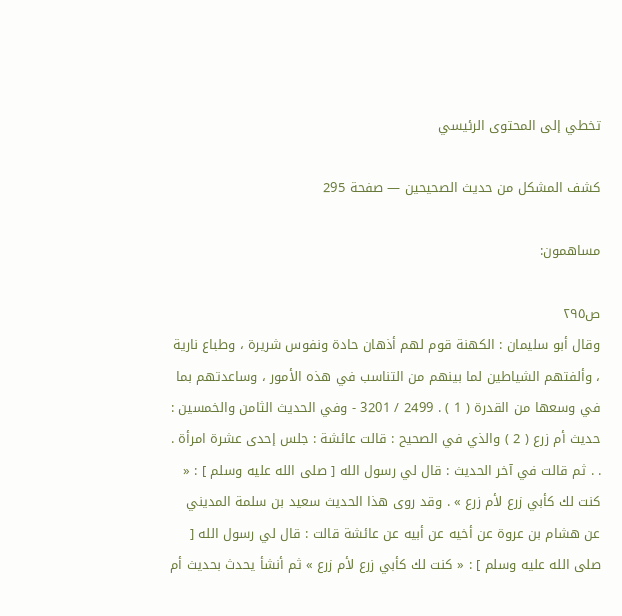تخطي إلى المحتوى الرئيسي

كشف المشكل من حديث الصحيحين — صفحة 295

مساهمون:

ص٢٩٥
وقال أبو سليمان : الكهنة قوم لهم أذهان حادة ونفوس شريرة ، وطباع نارية ، وألفتهم الشياطين لما بينهم من التناسب في هذه الأمور ، وساعدتهم بما في وسعها من القدرة ( 1 ) . 2499 / 3201 - وفي الحديث الثامن والخمسين : حديث أم زرع ( 2 ) والذي في الصحيح : قالت عائشة : جلس إحدى عشرة امرأة . . . ثم قالت في آخر الحديث : قال لي رسول الله [ صلى الله عليه وسلم ] : « كنت لك كأبي زرع لأم زرع » . وقد روى هذا الحديث سعيد بن سلمة المديني عن هشام بن عروة عن أخيه عن أبيه عن عائشة قالت : قال لي رسول الله [ صلى الله عليه وسلم ] : « كنت لك كأبي زرع لأم زرع » ثم أنشأ يحدث بحديث أم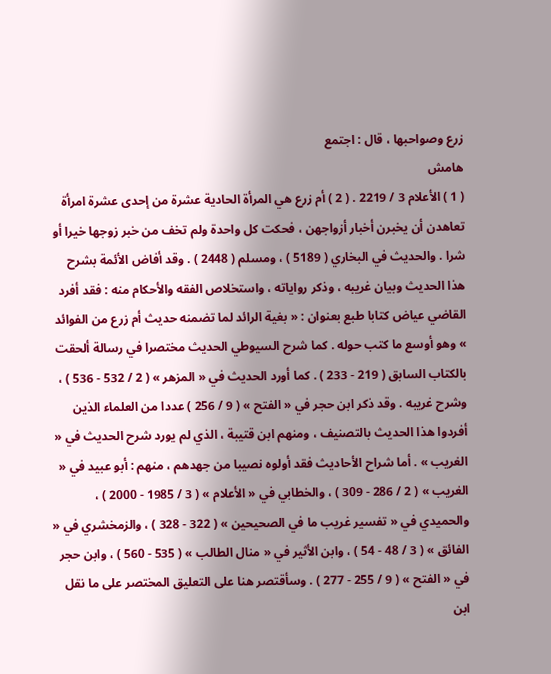زرع وصواحبها ، قال : اجتمع
هامش
( 1 ) الأعلام 3 / 2219 . ( 2 ) أم زرع هي المرأة الحادية عشرة من إحدى عشرة امرأة تعاهدن أن يخبرن أخبار أزواجهن ، فحكت كل واحدة ولم تخف من خبر زوجها خيرا أو شرا . والحديث في البخاري ( 5189 ) ، ومسلم ( 2448 ) . وقد أفاض الأئمة بشرح هذا الحديث وبيان غريبه ، وذكر رواياته ، واستخلاص الفقه والأحكام منه : فقد أفرد القاضي عياض كتابا طبع بعنوان : « بغية الرائد لما تضمنه حديث أم زرع من الفوائد » وهو أوسع ما كتب حوله . كما شرح السيوطي الحديث مختصرا في رسالة ألحقت بالكتاب السابق ( 219 - 233 ) . كما أورد الحديث في « المزهر » ( 2 / 532 - 536 ) ، وشرح غريبه . وقد ذكر ابن حجر في « الفتح » ( 9 / 256 ) عددا من العلماء الذين أفردوا هذا الحديث بالتصنيف ، ومنهم ابن قتيبة ، الذي لم يورد شرح الحديث في « الغريب » . أما شراح الأحاديث فقد أولوه نصيبا من جهدهم ، منهم : أبو عبيد في « الغريب » ( 2 / 286 - 309 ) ، والخطابي في « الأعلام » ( 3 / 1985 - 2000 ) ، والحميدي في « تفسير غريب ما في الصحيحين » ( 322 - 328 ) ، والزمخشري في « الفائق » ( 3 / 48 - 54 ) ، وابن الأثير في « منال الطالب » ( 535 - 560 ) ، وابن حجر في « الفتح » ( 9 / 255 - 277 ) . وسأقتصر هنا على التعليق المختصر على ما نقل ابن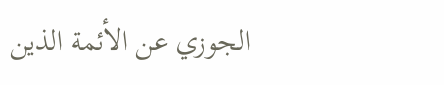الجوزي عن الأئمة الذين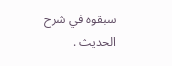سبقوه في شرح الحديث .